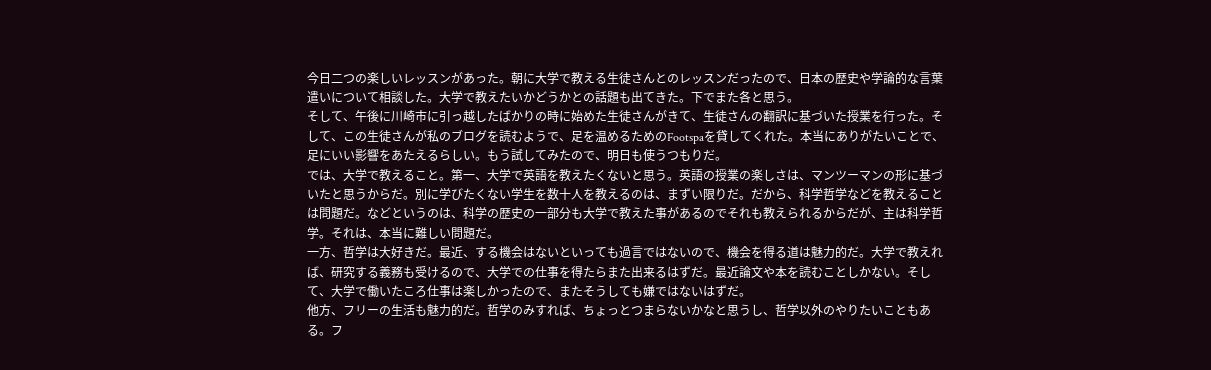今日二つの楽しいレッスンがあった。朝に大学で教える生徒さんとのレッスンだったので、日本の歴史や学論的な言葉遣いについて相談した。大学で教えたいかどうかとの話題も出てきた。下でまた各と思う。
そして、午後に川崎市に引っ越したばかりの時に始めた生徒さんがきて、生徒さんの翻訳に基づいた授業を行った。そして、この生徒さんが私のブログを読むようで、足を温めるためのFootspaを貸してくれた。本当にありがたいことで、足にいい影響をあたえるらしい。もう試してみたので、明日も使うつもりだ。
では、大学で教えること。第一、大学で英語を教えたくないと思う。英語の授業の楽しさは、マンツーマンの形に基づいたと思うからだ。別に学びたくない学生を数十人を教えるのは、まずい限りだ。だから、科学哲学などを教えることは問題だ。などというのは、科学の歴史の一部分も大学で教えた事があるのでそれも教えられるからだが、主は科学哲学。それは、本当に難しい問題だ。
一方、哲学は大好きだ。最近、する機会はないといっても過言ではないので、機会を得る道は魅力的だ。大学で教えれば、研究する義務も受けるので、大学での仕事を得たらまた出来るはずだ。最近論文や本を読むことしかない。そして、大学で働いたころ仕事は楽しかったので、またそうしても嫌ではないはずだ。
他方、フリーの生活も魅力的だ。哲学のみすれば、ちょっとつまらないかなと思うし、哲学以外のやりたいこともある。フ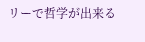リーで哲学が出来る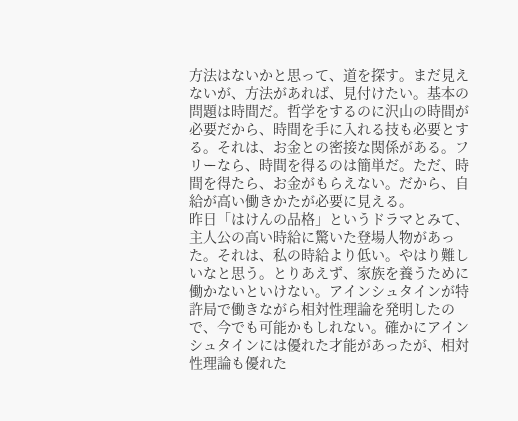方法はないかと思って、道を探す。まだ見えないが、方法があれば、見付けたい。基本の問題は時間だ。哲学をするのに沢山の時間が必要だから、時間を手に入れる技も必要とする。それは、お金との密接な関係がある。フリーなら、時間を得るのは簡単だ。ただ、時間を得たら、お金がもらえない。だから、自給が高い働きかたが必要に見える。
昨日「はけんの品格」というドラマとみて、主人公の高い時給に驚いた登場人物があった。それは、私の時給より低い。やはり難しいなと思う。とりあえず、家族を養うために働かないといけない。アインシュタインが特許局で働きながら相対性理論を発明したので、今でも可能かもしれない。確かにアインシュタインには優れた才能があったが、相対性理論も優れた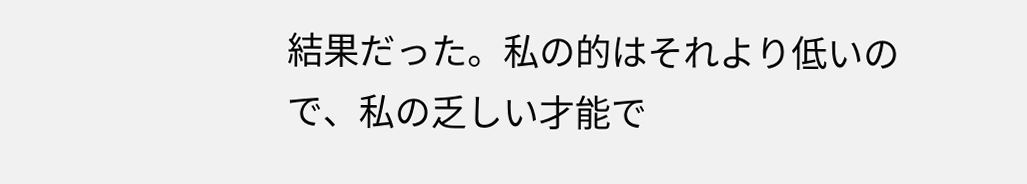結果だった。私の的はそれより低いので、私の乏しい才能で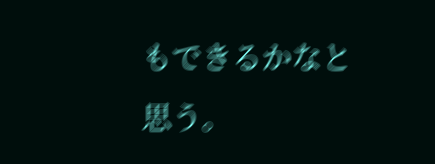もできるかなと思う。